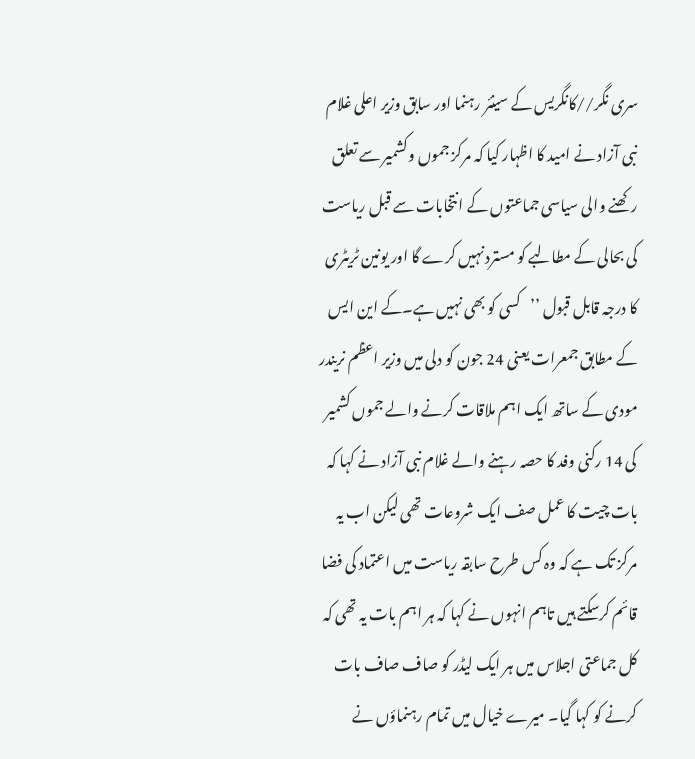سری نگر//کانگریس کے سینئر رہنما اور سابق وزیر اعلی غلام نبی آزاد نے امید کا اظہار کیا کہ مرکز جموں وکشمیر سے تعلق رکھنے والی سیاسی جماعتوں کے انتخابات سے قبل ریاست کی بحالی کے مطالبے کو مسترد نہیں کرے گا اور یونین ٹریٹری کا درجہ قابل قبول ’’کسی کو بھی نہیں ہے۔کے این ایس کے مطابق جمعرات یعنی 24 جون کو دلی میں وزیر اعظم نریندر مودی کے ساتھ ایک اہم ملاقات کرنے والے جموں کشمیر کی 14 رکنی وفد کا حصہ رہنے والے غلام نبی آزاد نے کہا کہ بات چیت کا عمل صف ایک شروعات تھی لیکن اب یہ مرکز تک ہے کہ وہ کس طرح سابقہ ریاست میں اعتماد کی فضا قائم کرسکتے ہیں تاہم انہوں نے کہا کہ ہر اہم بات یہ تھی کہ کل جماعتی اجلاس میں ہر ایک لیڈر کو صاف صاف بات کرنے کو کہا گیا۔ میرے خیال میں تمام رہنماؤں نے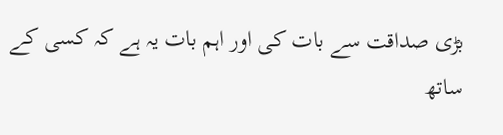بڑی صداقت سے بات کی اور اہم بات یہ ہے کہ کسی کے ساتھ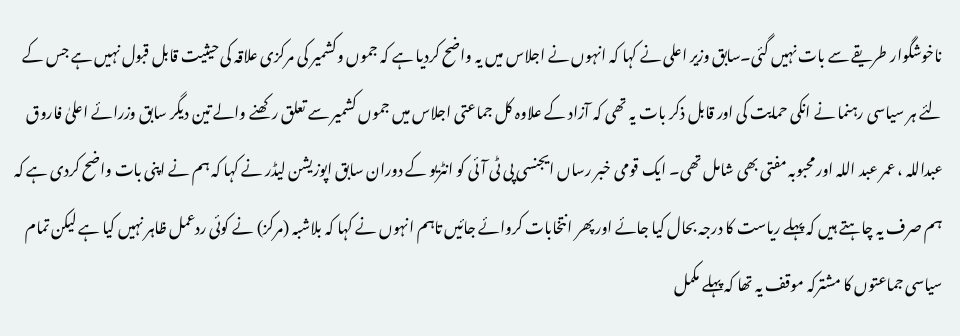ناخوشگوار طریقے سے بات نہیں گئی۔سابق وزیر اعلی نے کہا کہ انہوں نے اجلاس میں یہ واضح کردیا ہے کہ جموں وکشمیر کی مرکزی علاقہ کی حیثیت قابل قبول نہیں ہے جس کے لئے ہر سیاسی رہنما نے انکی حمایت کی اور قابل ذکر بات یہ تھی کہ آزاد کے علاوہ کل جماعتی اجلاس میں جموں کشمیر سے تعلق رکھنے والے تین دیگر سابق وزرائے اعلیٰ فاروق عبداللہ ، عمر عبد اللہ اور محبوبہ مفتی بھی شامل تھی۔ ایک قومی خبر رساں ایجنسی پی ٹی آئی کو انٹریو کے دوران سابق اپوزیشن لیڈر نے کہا کہ ہم نے اپنی بات واضح کردی ہے کہ ہم صرف یہ چاہتے ہیں کہ پہلے ریاست کا درجہ بحال کیا جائے اور پھر انتخابات کروائے جائیں تاہم انہوں نے کہا کہ بلاشبہ (مرکز) نے کوئی ردعمل ظاہر نہیں کیا ہے لیکن تمام سیاسی جماعتوں کا مشترکہ موقف یہ تھا کہ پہلے مکمل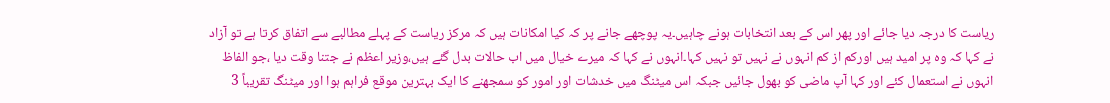ریاست کا درجہ دیا جائے اور پھر اس کے بعد انتخابات ہونے چاہیں۔یہ پوچھے جانے پر کہ کیا امکانات ہیں کہ مرکز ریاست کے پہلے مطالبے سے اتفاق کرتا ہے تو آزاد نے کہا کہ وہ پر امید ہیں اورکم از کم انہوں نے نہیں تو نہیں کہا۔انہوں نے کہا کہ میرے خیال میں اب حالات بدل گئے ہیں،وزیر اعظم نے جتنا وقت دیا ،جو الفاظ انہوں نے استعمال کئے اور کہا آپ ماضی کو بھول جائیں جبکہ اس میٹنگ میں خدشات اور امور کو سمجھنے کا ایک بہترین موقع فراہم ہوا اور میٹنگ تقریباً 3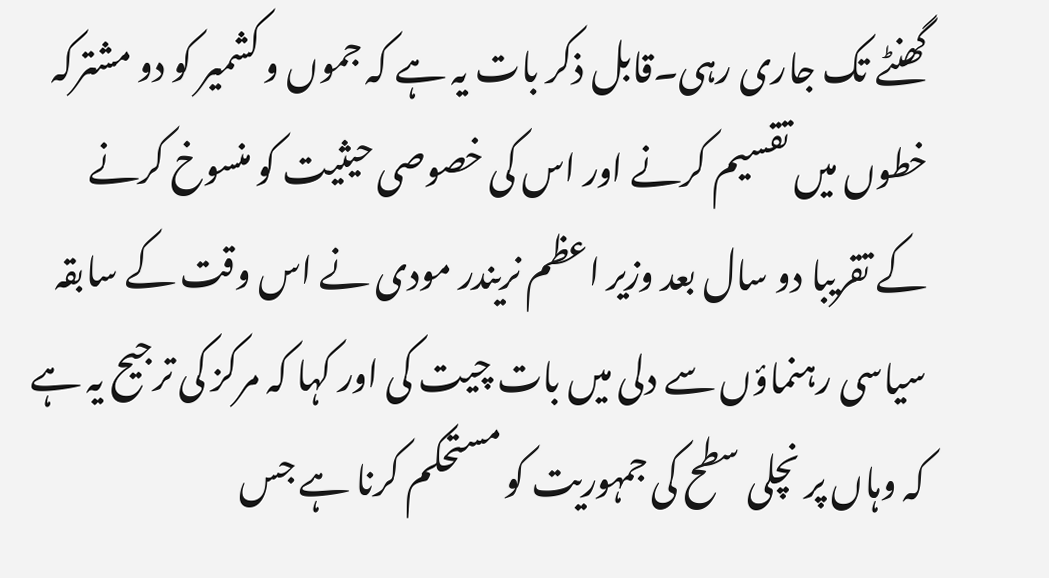گھنٹے تک جاری رہی۔قابل ذکر بات یہ ہے کہ جموں و کشمیر کو دو مشترکہ خطوں میں تقسیم کرنے اور اس کی خصوصی حیثیت کو منسوخ کرنے کے تقریبا دو سال بعد وزیر اعظم نریندر مودی نے اس وقت کے سابقہ سیاسی رہنماؤں سے دلی میں بات چیت کی اور کہا کہ مرکز کی ترجیح یہ ہے کہ وہاں پر نچلی سطح کی جمہوریت کو مستحکم کرنا ہے جس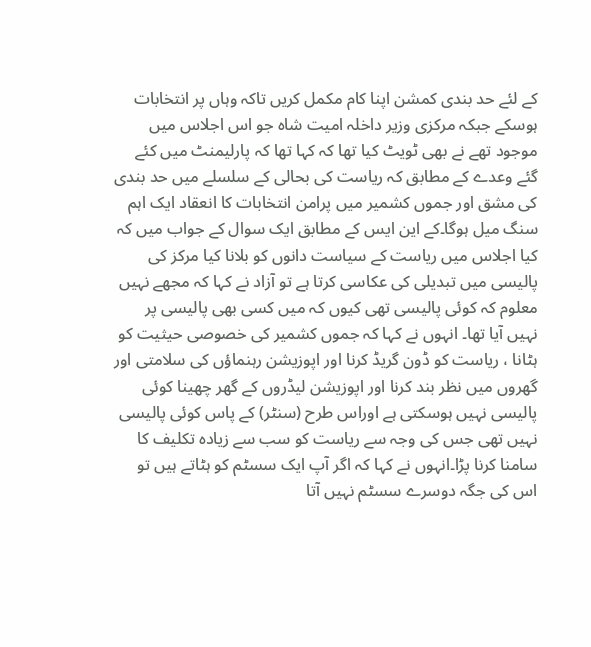کے لئے حد بندی کمشن اپنا کام مکمل کریں تاکہ وہاں پر انتخابات ہوسکے جبکہ مرکزی وزیر داخلہ امیت شاہ جو اس اجلاس میں موجود تھے نے بھی ٹویٹ کیا تھا کہ کہا تھا کہ پارلیمنٹ میں کئے گئے وعدے کے مطابق کہ ریاست کی بحالی کے سلسلے میں حد بندی کی مشق اور جموں کشمیر میں پرامن انتخابات کا انعقاد ایک اہم سنگ میل ہوگا۔کے این ایس کے مطابق ایک سوال کے جواب میں کہ کیا اجلاس میں ریاست کے سیاست دانوں کو بلانا کیا مرکز کی پالیسی میں تبدیلی کی عکاسی کرتا ہے تو آزاد نے کہا کہ مجھے نہیں معلوم کہ کوئی پالیسی تھی کیوں کہ میں کسی بھی پالیسی پر نہیں آیا تھا۔ انہوں نے کہا کہ جموں کشمیر کی خصوصی حیثیت کو ہٹانا ، ریاست کو ڈون گریڈ کرنا اور اپوزیشن رہنماؤں کی سلامتی اور گھروں میں نظر بند کرنا اور اپوزیشن لیڈروں کے گھر چھینا کوئی پالیسی نہیں ہوسکتی ہے اوراس طرح (سنٹر) کے پاس کوئی پالیسی نہیں تھی جس کی وجہ سے ریاست کو سب سے زیادہ تکلیف کا سامنا کرنا پڑا۔انہوں نے کہا کہ اگر آپ ایک سسٹم کو ہٹاتے ہیں تو اس کی جگہ دوسرے سسٹم نہیں آتا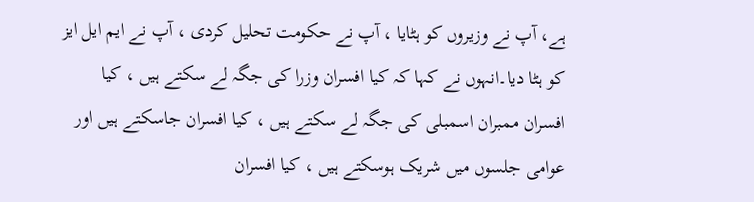ہے، آپ نے وزیروں کو ہٹایا ، آپ نے حکومت تحلیل کردی ، آپ نے ایم ایل ایز کو ہٹا دیا۔انہوں نے کہا کہ کیا افسران وزرا کی جگہ لے سکتے ہیں ، کیا افسران ممبران اسمبلی کی جگہ لے سکتے ہیں ، کیا افسران جاسکتے ہیں اور عوامی جلسوں میں شریک ہوسکتے ہیں ، کیا افسران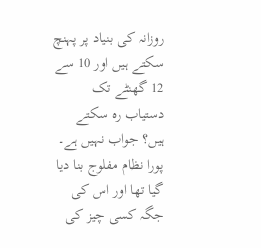روزانہ کی بنیاد پر پہنچ سکتے ہیں اور 10 سے 12 گھنٹے تک دستیاب رہ سکتے ہیں؟ جواب نہیں ہے۔ پورا نظام مفلوج بنا دیا گیا تھا اور اس کی جگہ کسی چیز کی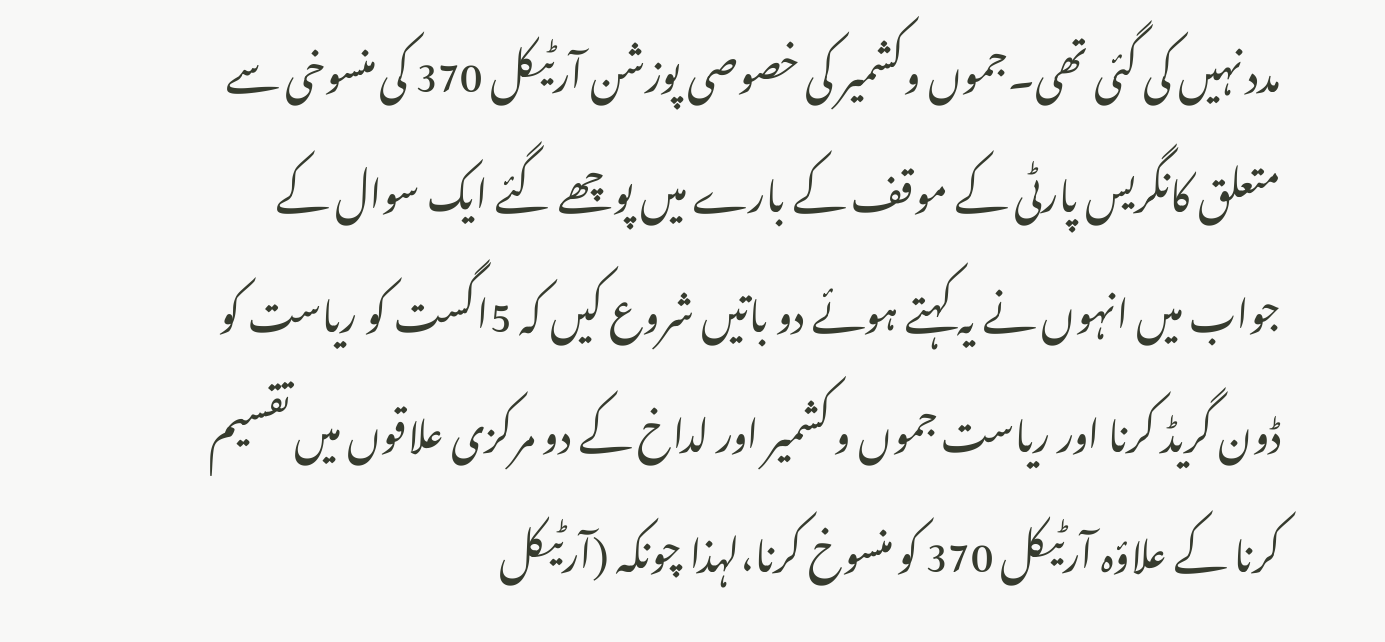مدد نہیں کی گئی تھی۔جموں وکشمیر کی خصوصی پوزشن آرٹیکل 370 کی منسوخی سے متعلق کانگریس پارٹی کے موقف کے بارے میں پوچھے گئے ایک سوال کے جواب میں انہوں نے یہ کہتے ہوئے دو باتیں شروع کیں کہ 5اگست کو ریاست کو ڈون گریڈ کرنا اور ریاست جموں و کشمیر اور لداخ کے دو مرکزی علاقوں میں تقسیم کرنا کے علاؤہ آرٹیکل 370 کو منسوخ کرنا،لہذا چونکہ (آرٹیکل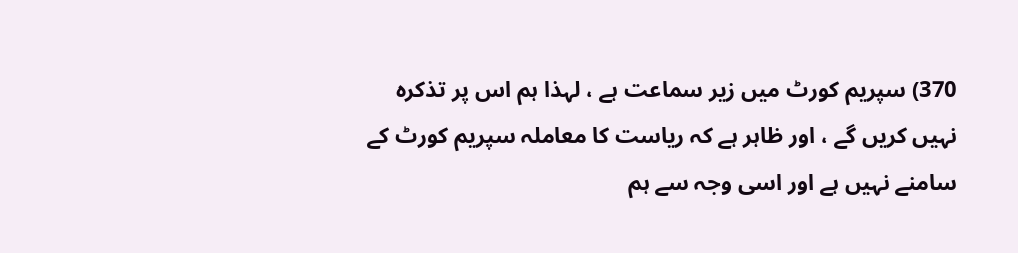370) سپریم کورٹ میں زیر سماعت ہے ، لہذا ہم اس پر تذکرہ نہیں کریں گے ، اور ظاہر ہے کہ ریاست کا معاملہ سپریم کورٹ کے سامنے نہیں ہے اور اسی وجہ سے ہم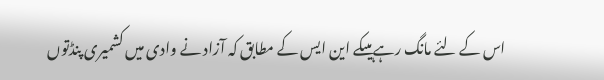اس کے لئے مانگ رہے ہیںکے این ایس کے مطابق کہ آزاد نے وادی میں کشمیری پنڈتوں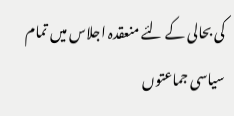کی بحالی کے لئے منعقدہ اجلاس میں تمام سیاسی جماعتوں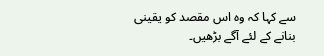سے کہا کہ وہ اس مقصد کو یقینی بنانے کے لئے آگے بڑھیں۔